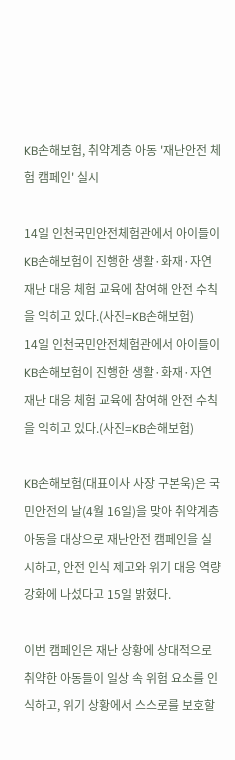KB손해보험, 취약계층 아동 '재난안전 체험 캠페인' 실시

14일 인천국민안전체험관에서 아이들이 KB손해보험이 진행한 생활·화재·자연재난 대응 체험 교육에 참여해 안전 수칙을 익히고 있다.(사진=KB손해보험)
14일 인천국민안전체험관에서 아이들이 KB손해보험이 진행한 생활·화재·자연재난 대응 체험 교육에 참여해 안전 수칙을 익히고 있다.(사진=KB손해보험)

KB손해보험(대표이사 사장 구본욱)은 국민안전의 날(4월 16일)을 맞아 취약계층 아동을 대상으로 재난안전 캠페인을 실시하고, 안전 인식 제고와 위기 대응 역량 강화에 나섰다고 15일 밝혔다.

이번 캠페인은 재난 상황에 상대적으로 취약한 아동들이 일상 속 위험 요소를 인식하고, 위기 상황에서 스스로를 보호할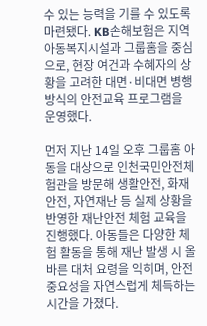수 있는 능력을 기를 수 있도록 마련됐다. KB손해보험은 지역 아동복지시설과 그룹홈을 중심으로, 현장 여건과 수혜자의 상황을 고려한 대면·비대면 병행 방식의 안전교육 프로그램을 운영했다.

먼저 지난 14일 오후 그룹홈 아동을 대상으로 인천국민안전체험관을 방문해 생활안전, 화재안전, 자연재난 등 실제 상황을 반영한 재난안전 체험 교육을 진행했다. 아동들은 다양한 체험 활동을 통해 재난 발생 시 올바른 대처 요령을 익히며, 안전 중요성을 자연스럽게 체득하는 시간을 가졌다.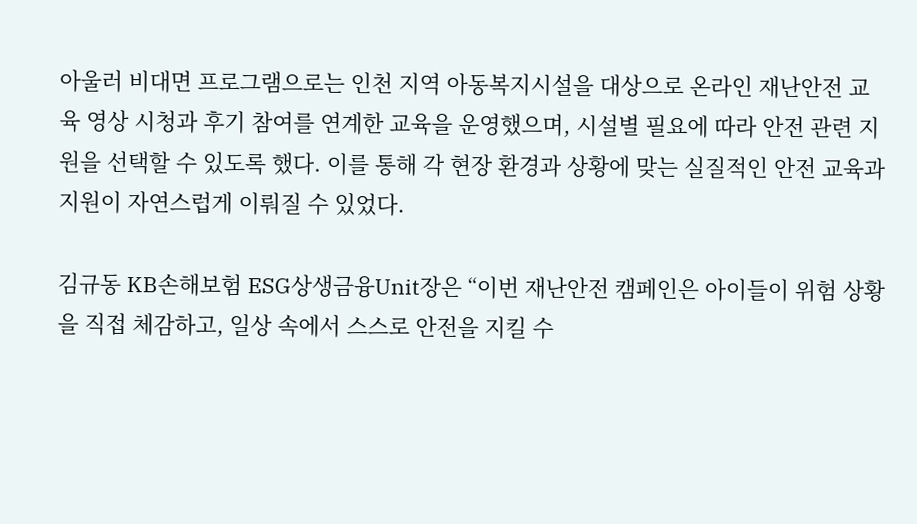아울러 비대면 프로그램으로는 인천 지역 아동복지시설을 대상으로 온라인 재난안전 교육 영상 시청과 후기 참여를 연계한 교육을 운영했으며, 시설별 필요에 따라 안전 관련 지원을 선택할 수 있도록 했다. 이를 통해 각 현장 환경과 상황에 맞는 실질적인 안전 교육과 지원이 자연스럽게 이뤄질 수 있었다.

김규동 KB손해보험 ESG상생금융Unit장은 “이번 재난안전 캠페인은 아이들이 위험 상황을 직접 체감하고, 일상 속에서 스스로 안전을 지킬 수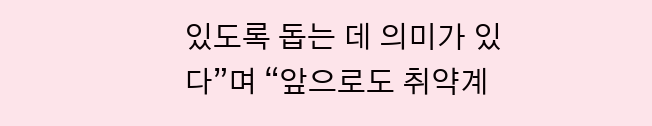있도록 돕는 데 의미가 있다”며 “앞으로도 취약계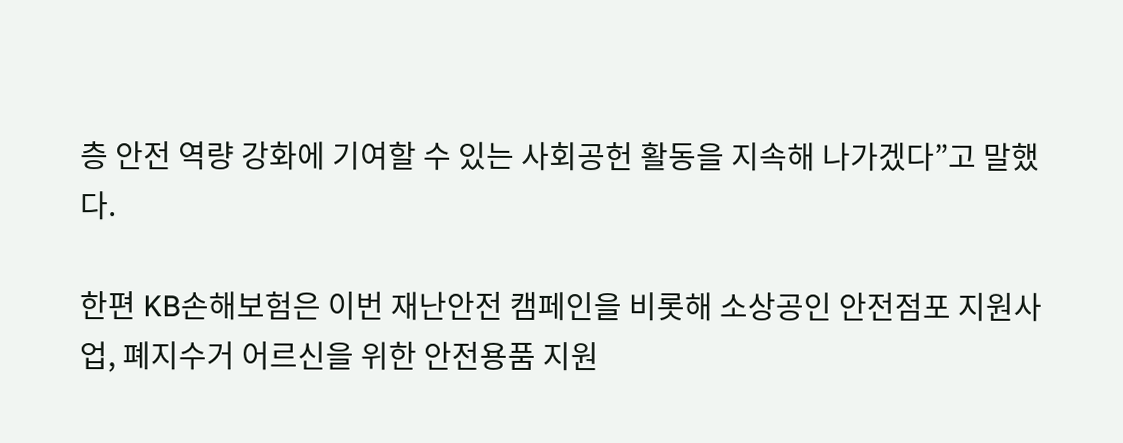층 안전 역량 강화에 기여할 수 있는 사회공헌 활동을 지속해 나가겠다”고 말했다.

한편 KB손해보험은 이번 재난안전 캠페인을 비롯해 소상공인 안전점포 지원사업, 폐지수거 어르신을 위한 안전용품 지원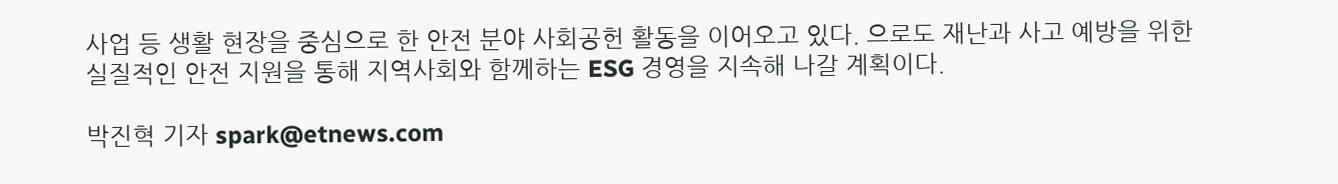사업 등 생활 현장을 중심으로 한 안전 분야 사회공헌 활동을 이어오고 있다. 으로도 재난과 사고 예방을 위한 실질적인 안전 지원을 통해 지역사회와 함께하는 ESG 경영을 지속해 나갈 계획이다.

박진혁 기자 spark@etnews.com